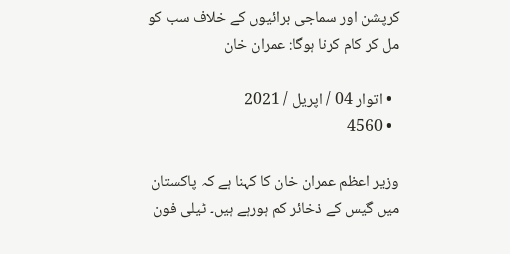کرپشن اور سماجی برائیوں کے خلاف سب کو مل کر کام کرنا ہوگا: عمران خان

  • اتوار 04 / اپریل / 2021
  • 4560

وزیر اعظم عمران خان کا کہنا ہے کہ پاکستان میں گیس کے ذخائر کم ہورہے ہیں۔ ٹیلی فون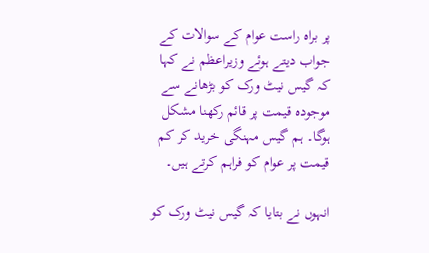پر براہ راست عوام کے سوالات کے جواب دیتے ہوئے وزیراعظم نے کہا کہ گیس نیٹ ورک کو بڑھانے سے موجودہ قیمت پر قائم رکھنا مشکل ہوگا۔ ہم گیس مہنگی خرید کر کم قیمت پر عوام کو فراہم کرتے ہیں۔

انہوں نے بتایا کہ گیس نیٹ ورک کو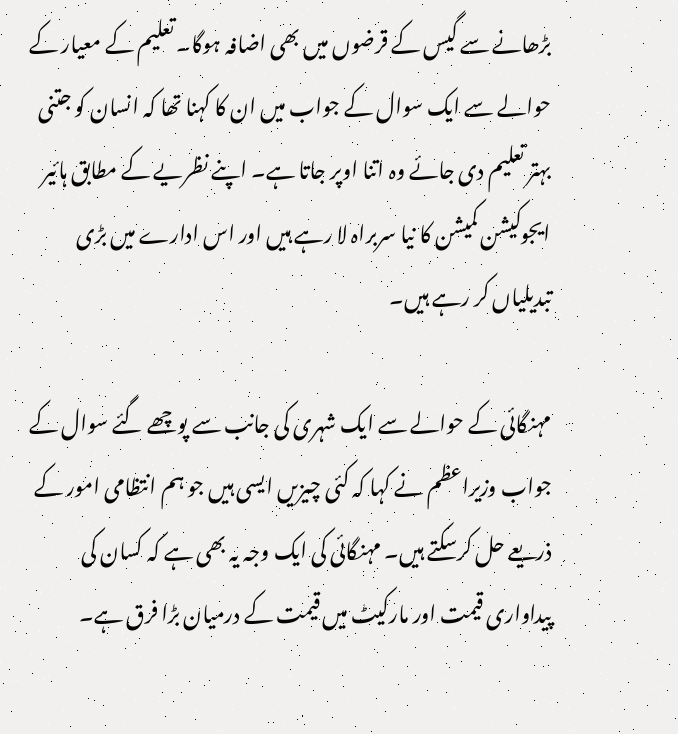بڑھانے سے گیس کے قرضوں میں بھی اضافہ ہوگا۔ تعلیم کے معیار کے حوالے سے ایک سوال کے جواب میں ان کا کہنا تھا کہ انسان کو جتنی بہتر تعلیم دی جائے وہ اتنا اوپر جاتا ہے۔ اپنے نظریے کے مطابق ہائیر ایجوکیشن کمیشن کا نیا سربراہ لا رہے ہیں اور اس ادارے میں بڑی تبدیلیاں کر رہے ہیں۔

مہنگائی کے حوالے سے ایک شہری کی جانب سے پوچھے گئے سوال کے جواب وزیراعظم نے کہا کہ کئی چیزیں ایسی ہیں جو ہم انتظامی امور کے ذریعے حل کرسکتے ہیں۔ مہنگائی کی ایک وجہ یہ بھی ہے کہ کسان کی پیداواری قیمت اور مارکیٹ میں قیمت کے درمیان بڑا فرق ہے۔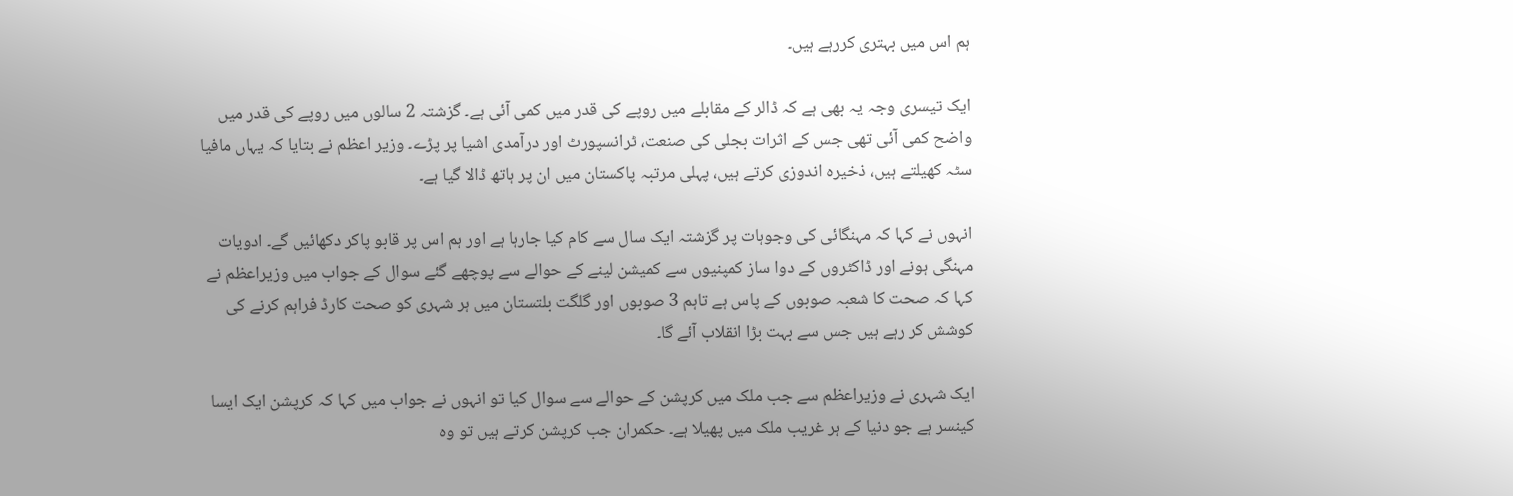ہم اس میں بہتری کررہے ہیں۔

ایک تیسری وجہ یہ بھی ہے کہ ڈالر کے مقابلے میں روپے کی قدر میں کمی آئی ہے۔ گزشتہ 2 سالوں میں روپے کی قدر میں واضح کمی آئی تھی جس کے اثرات بجلی کی صنعت، ٹرانسپورٹ اور درآمدی اشیا پر پڑے۔ وزیر اعظم نے بتایا کہ یہاں مافیا سٹہ کھیلتے ہیں، ذخیرہ اندوزی کرتے ہیں، پہلی مرتبہ پاکستان میں ان پر ہاتھ ڈالا گیا ہے۔

انہوں نے کہا کہ مہنگائی کی وجوہات پر گزشتہ ایک سال سے کام کیا جارہا ہے اور ہم اس پر قابو پاکر دکھائیں گے۔ ادویات مہنگی ہونے اور ڈاکٹروں کے دوا ساز کمپنیوں سے کمیشن لینے کے حوالے سے پوچھے گئے سوال کے جواب میں وزیراعظم نے کہا کہ صحت کا شعبہ صوبوں کے پاس ہے تاہم 3 صوبوں اور گلگت بلتستان میں ہر شہری کو صحت کارڈ فراہم کرنے کی کوشش کر رہے ہیں جس سے بہت بڑا انقلاب آئے گا۔

ایک شہری نے وزیراعظم سے جب ملک میں کرپشن کے حوالے سے سوال کیا تو انہوں نے جواب میں کہا کہ کرپشن ایک ایسا کینسر ہے جو دنیا کے ہر غریب ملک میں پھیلا ہے۔ حکمران جب کرپشن کرتے ہیں تو وہ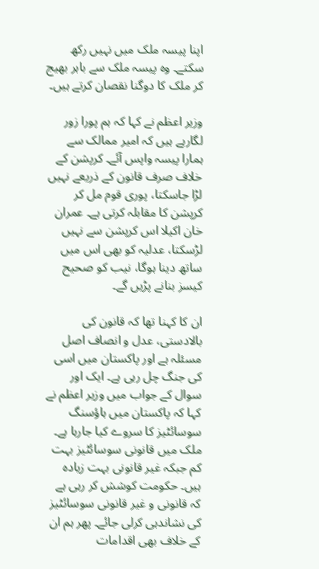اپنا پیسہ ملک میں نہیں رکھ سکتے۔ وہ پیسہ ملک سے باہر بھیج کر ملک کا دوگنا نقصان کرتے ہیں۔

وزیر اعظم نے کہا کہ ہم پورا زور لگارہے ہیں کہ امیر ممالک سے ہمارا پیسہ واپس آئے۔ کرپشن کے خلاف صرف قانون کے ذریعے نہیں لڑا جاسکتا، پوری قوم مل کر کرپشن کا مقابلہ کرتی ہے۔ عمران خان اکیلا اس کرپشن سے نہیں لڑسکتا، عدلیہ کو بھی اس میں ساتھ دینا ہوگا، نیب کو صحیح کیسز بنانے پڑیں گے۔

ان کا کہنا تھا کہ قانون کی بالادستی، عدل و انصاف اصل مسئلہ ہے اور پاکستان میں اسی کی جنگ چل رہی ہے۔ ایک اور سوال کے جواب میں وزیر اعظم نے کہا کہ پاکستان میں ہاؤسنگ سوسائٹیز کا سروے کیا جارہا ہے۔ ملک میں قانونی سوسائٹیز بہت کم جبکہ غیر قانونی بہت زیادہ ہیں۔ حکومت کوشش کر رہی ہے کہ قانونی و غیر قانونی سوسائٹیز کی نشاندہی کرلی جائے۔ پھر ہم ان کے خلاف بھی اقدامات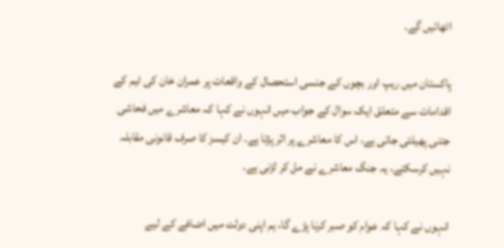اٹھائیں گے۔

پاکستان میں ریپ اور بچوں کے جنسی استحصال کے واقعات پر عمران خان کی ٹیم کے اقدامات سے متعلق ایک سوال کے جواب میں انہوں نے کہا کہ معاشرے میں فحاشی جتنی پھیلتی جاتی ہے، اس کا معاشرے پر اثر پڑتا ہے۔ ان کیسز کا صرف قانونی مقابلہ نہیں کرسکتے، یہ جنگ معاشرے نے مل کر لڑنی ہے۔

انہوں نے کہا کہ عوام کو صبر کرنا پڑے گا، ہم اپنی دولت میں اضافے کے لیے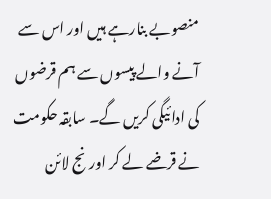منصوبے بنارہے ہیں اور اس سے آنے والے پیسوں سے ہم قرضوں کی ادائیگی کریں گے۔ سابقہ حکومت نے قرضے لے کر اورنج لائن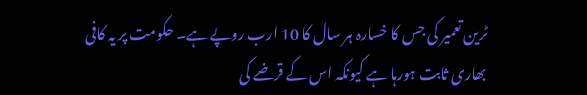ٹرین تعمیر کی جس کا خسارہ ہر سال کا 10 ارب روپے ہے۔ حکومت پر یہ کافی بھاری ثابت ہورہا ہے کیونکہ اس کے قرضے کی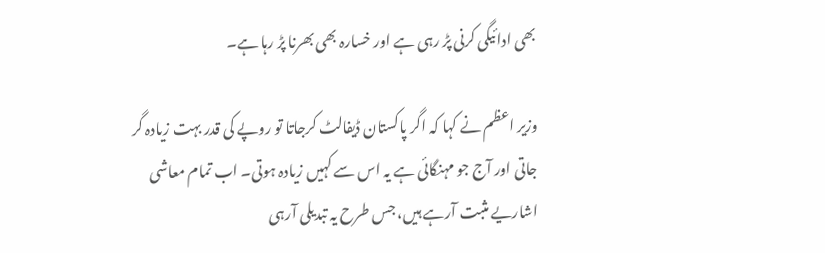بھی ادائیگی کرنی پڑ رہی ہے اور خسارہ بھی بھرنا پڑ رہا ہے۔

وزیر اعظم نے کہا کہ اگر پاکستان ڈیفالٹ کرجاتا تو روپے کی قدر بہت زیادہ گر جاتی اور آج جو مہنگائی ہے یہ اس سے کہیں زیادہ ہوتی۔ اب تمام معاشی اشاریے مثبت آرہے ہیں، جس طرح یہ تبدیلی آرہی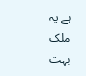ہے یہ ملک بہت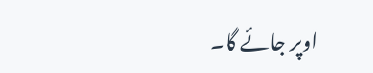اوپر جائے گا۔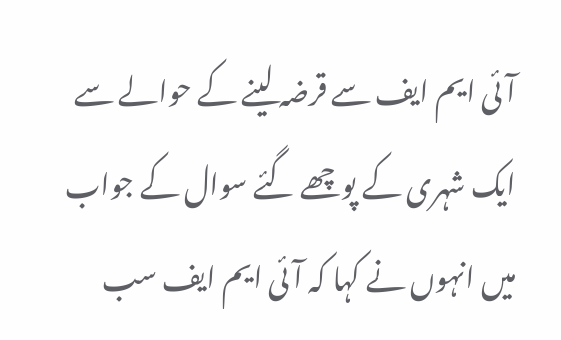آئی ایم ایف سے قرضہ لینے کے حوالے سے ایک شہری کے پوچھے گئے سوال کے جواب میں انہوں نے کہا کہ آئی ایم ایف سب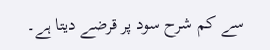سے کم شرح سود پر قرضے دیتا ہے۔